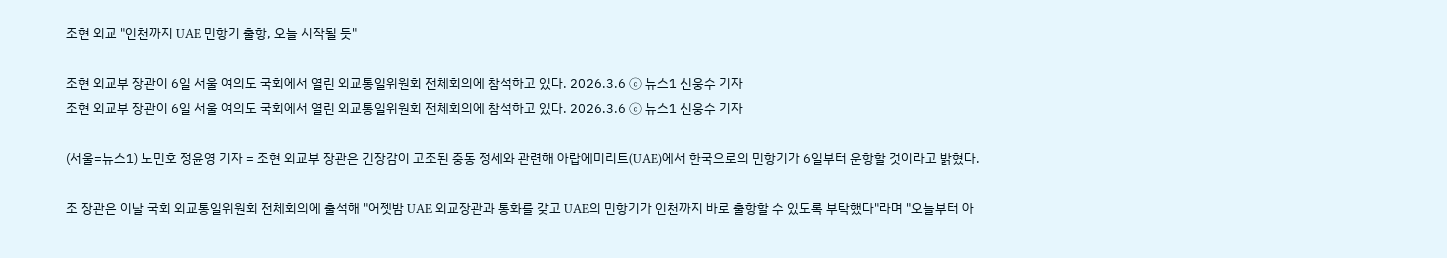조현 외교 "인천까지 UAE 민항기 출항, 오늘 시작될 듯"

조현 외교부 장관이 6일 서울 여의도 국회에서 열린 외교통일위원회 전체회의에 참석하고 있다. 2026.3.6 ⓒ 뉴스1 신웅수 기자
조현 외교부 장관이 6일 서울 여의도 국회에서 열린 외교통일위원회 전체회의에 참석하고 있다. 2026.3.6 ⓒ 뉴스1 신웅수 기자

(서울=뉴스1) 노민호 정윤영 기자 = 조현 외교부 장관은 긴장감이 고조된 중동 정세와 관련해 아랍에미리트(UAE)에서 한국으로의 민항기가 6일부터 운항할 것이라고 밝혔다.

조 장관은 이날 국회 외교통일위원회 전체회의에 출석해 "어젯밤 UAE 외교장관과 통화를 갖고 UAE의 민항기가 인천까지 바로 출항할 수 있도록 부탁했다"라며 "오늘부터 아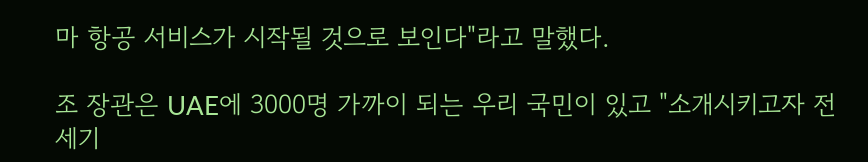마 항공 서비스가 시작될 것으로 보인다"라고 말했다.

조 장관은 UAE에 3000명 가까이 되는 우리 국민이 있고 "소개시키고자 전세기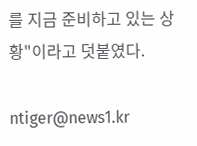를 지금 준비하고 있는 상황"이라고 덧붙였다.

ntiger@news1.kr